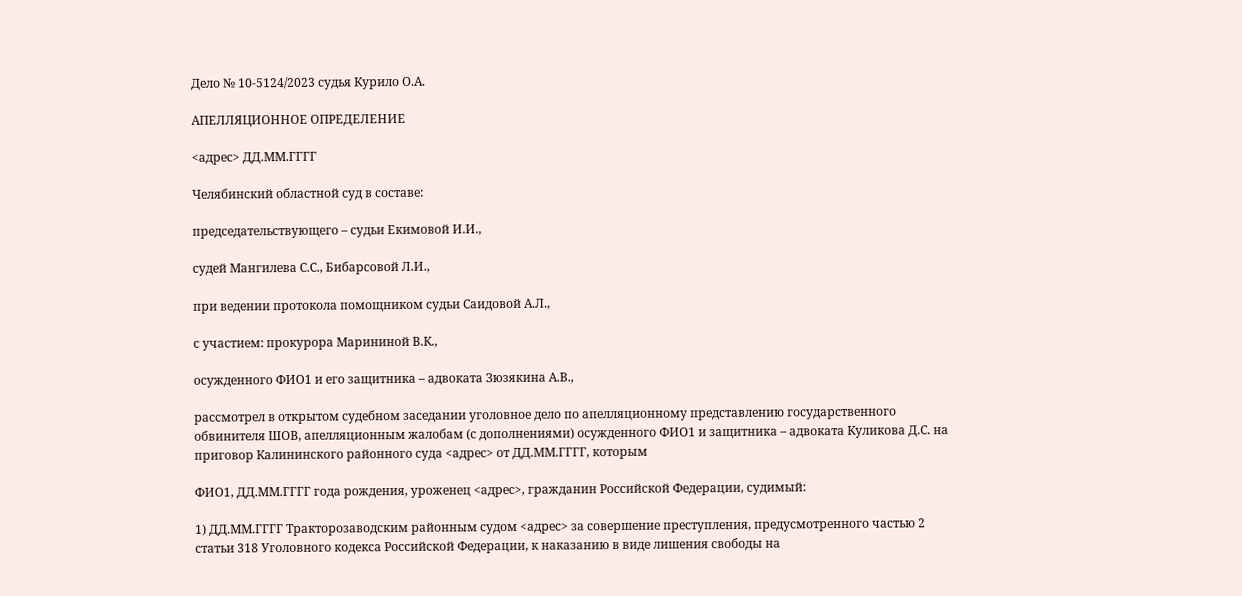Дело № 10-5124/2023 судья Курило О.А.

АПЕЛЛЯЦИОННОЕ ОПРЕДЕЛЕНИЕ

<адрес> ДД.ММ.ГГГГ

Челябинский областной суд в составе:

председательствующего – судьи Екимовой И.И.,

судей Мангилева С.С., Бибарсовой Л.И.,

при ведении протокола помощником судьи Саидовой А.Л.,

с участием: прокурора Марининой В.К.,

осужденного ФИО1 и его защитника – адвоката Зюзякина А.В.,

рассмотрел в открытом судебном заседании уголовное дело по апелляционному представлению государственного обвинителя ШОВ, апелляционным жалобам (с дополнениями) осужденного ФИО1 и защитника – адвоката Куликова Д.С. на приговор Калининского районного суда <адрес> от ДД.ММ.ГГГГ, которым

ФИО1, ДД.ММ.ГГГГ года рождения, уроженец <адрес>, гражданин Российской Федерации, судимый:

1) ДД.ММ.ГГГГ Тракторозаводским районным судом <адрес> за совершение преступления, предусмотренного частью 2 статьи 318 Уголовного кодекса Российской Федерации, к наказанию в виде лишения свободы на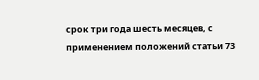срок три года шесть месяцев, с применением положений статьи 73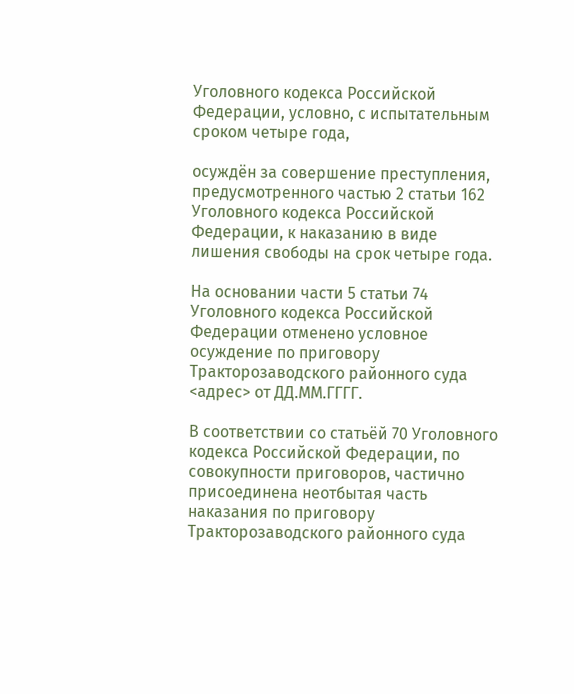Уголовного кодекса Российской Федерации, условно, с испытательным сроком четыре года,

осуждён за совершение преступления, предусмотренного частью 2 статьи 162 Уголовного кодекса Российской Федерации, к наказанию в виде лишения свободы на срок четыре года.

На основании части 5 статьи 74 Уголовного кодекса Российской Федерации отменено условное осуждение по приговору Тракторозаводского районного суда <адрес> от ДД.ММ.ГГГГ.

В соответствии со статьёй 70 Уголовного кодекса Российской Федерации, по совокупности приговоров, частично присоединена неотбытая часть наказания по приговору Тракторозаводского районного суда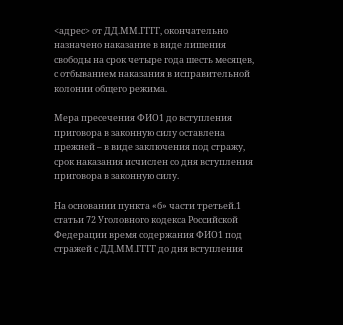<адрес> от ДД.ММ.ГГГГ, окончательно назначено наказание в виде лишения свободы на срок четыре года шесть месяцев, с отбыванием наказания в исправительной колонии общего режима.

Мера пресечения ФИО1 до вступления приговора в законную силу оставлена прежней – в виде заключения под стражу, срок наказания исчислен со дня вступления приговора в законную силу.

На основании пункта «б» части третьей.1 статьи 72 Уголовного кодекса Российской Федерации время содержания ФИО1 под стражей с ДД.ММ.ГГГГ до дня вступления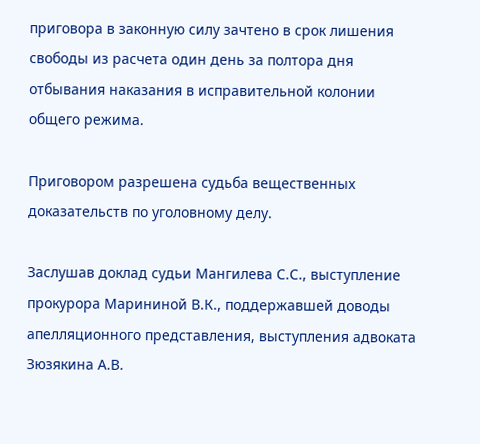приговора в законную силу зачтено в срок лишения свободы из расчета один день за полтора дня отбывания наказания в исправительной колонии общего режима.

Приговором разрешена судьба вещественных доказательств по уголовному делу.

Заслушав доклад судьи Мангилева С.С., выступление прокурора Марининой В.К., поддержавшей доводы апелляционного представления, выступления адвоката Зюзякина А.В.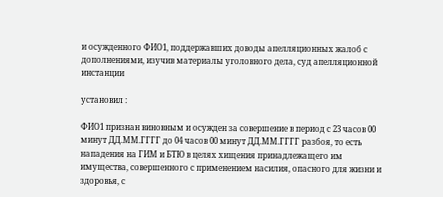и осужденного ФИО1, поддержавших доводы апелляционных жалоб с дополнениями, изучив материалы уголовного дела, суд апелляционной инстанции

установил :

ФИО1 признан виновным и осужден за совершение в период с 23 часов 00 минут ДД.ММ.ГГГГ до 04 часов 00 минут ДД.ММ.ГГГГ разбоя, то есть нападения на ГИМ и БТЮ в целях хищения принадлежащего им имущества, совершенного с применением насилия, опасного для жизни и здоровья, с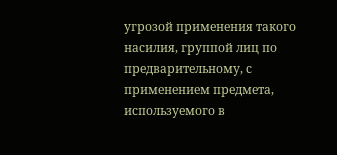угрозой применения такого насилия, группой лиц по предварительному, с применением предмета, используемого в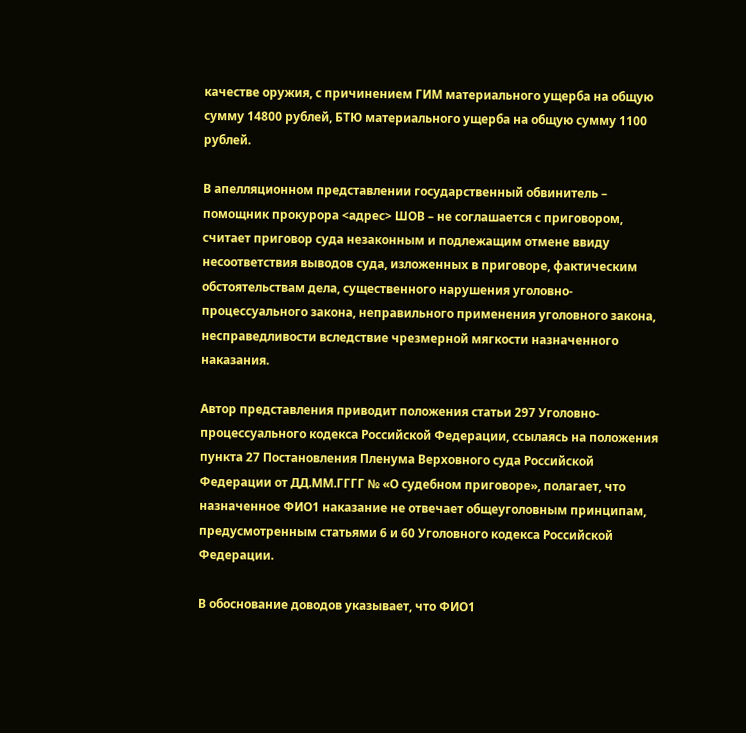качестве оружия, с причинением ГИМ материального ущерба на общую сумму 14800 рублей, БТЮ материального ущерба на общую сумму 1100 рублей.

В апелляционном представлении государственный обвинитель – помощник прокурора <адрес> ШОВ – не соглашается с приговором, считает приговор суда незаконным и подлежащим отмене ввиду несоответствия выводов суда, изложенных в приговоре, фактическим обстоятельствам дела, существенного нарушения уголовно-процессуального закона, неправильного применения уголовного закона, несправедливости вследствие чрезмерной мягкости назначенного наказания.

Автор представления приводит положения статьи 297 Уголовно-процессуального кодекса Российской Федерации, ссылаясь на положения пункта 27 Постановления Пленума Верховного суда Российской Федерации от ДД.ММ.ГГГГ № «О судебном приговоре», полагает, что назначенное ФИО1 наказание не отвечает общеуголовным принципам, предусмотренным статьями 6 и 60 Уголовного кодекса Российской Федерации.

В обоснование доводов указывает, что ФИО1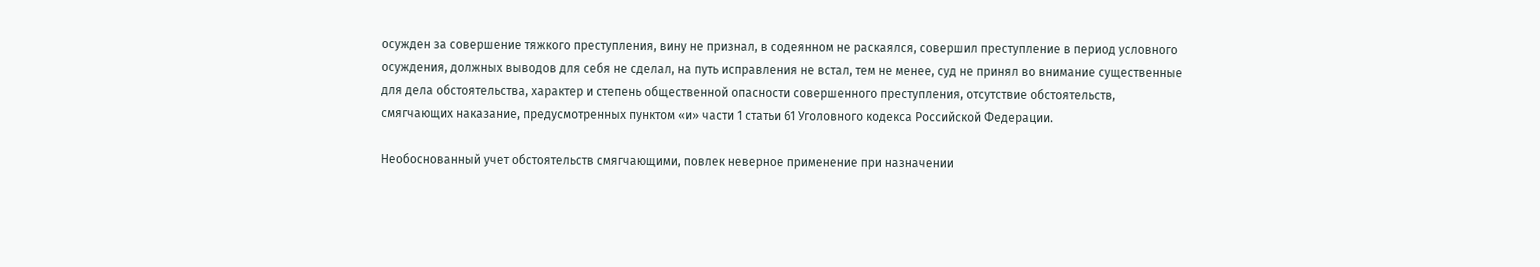осужден за совершение тяжкого преступления, вину не признал, в содеянном не раскаялся, совершил преступление в период условного осуждения, должных выводов для себя не сделал, на путь исправления не встал, тем не менее, суд не принял во внимание существенные для дела обстоятельства, характер и степень общественной опасности совершенного преступления, отсутствие обстоятельств, смягчающих наказание, предусмотренных пунктом «и» части 1 статьи 61 Уголовного кодекса Российской Федерации.

Необоснованный учет обстоятельств смягчающими, повлек неверное применение при назначении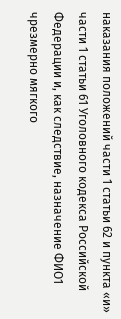наказания положений части 1 статьи 62 и пункта «и» части 1 статьи 61 Уголовного кодекса Российской Федерации и, как следствие, назначение ФИО1 чрезмерно мягкого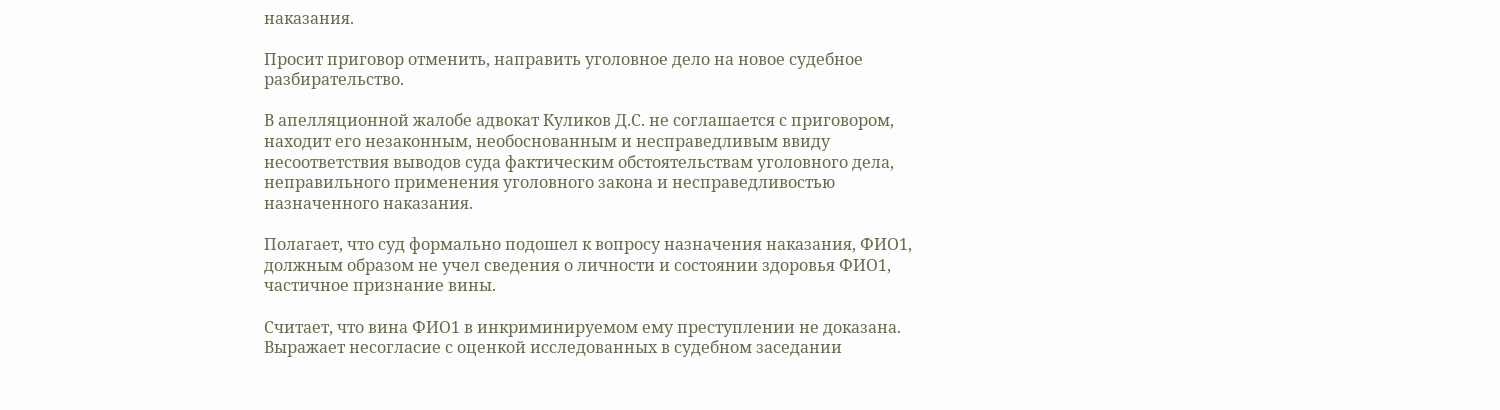наказания.

Просит приговор отменить, направить уголовное дело на новое судебное разбирательство.

В апелляционной жалобе адвокат Куликов Д.С. не соглашается с приговором, находит его незаконным, необоснованным и несправедливым ввиду несоответствия выводов суда фактическим обстоятельствам уголовного дела, неправильного применения уголовного закона и несправедливостью назначенного наказания.

Полагает, что суд формально подошел к вопросу назначения наказания, ФИО1, должным образом не учел сведения о личности и состоянии здоровья ФИО1, частичное признание вины.

Считает, что вина ФИО1 в инкриминируемом ему преступлении не доказана. Выражает несогласие с оценкой исследованных в судебном заседании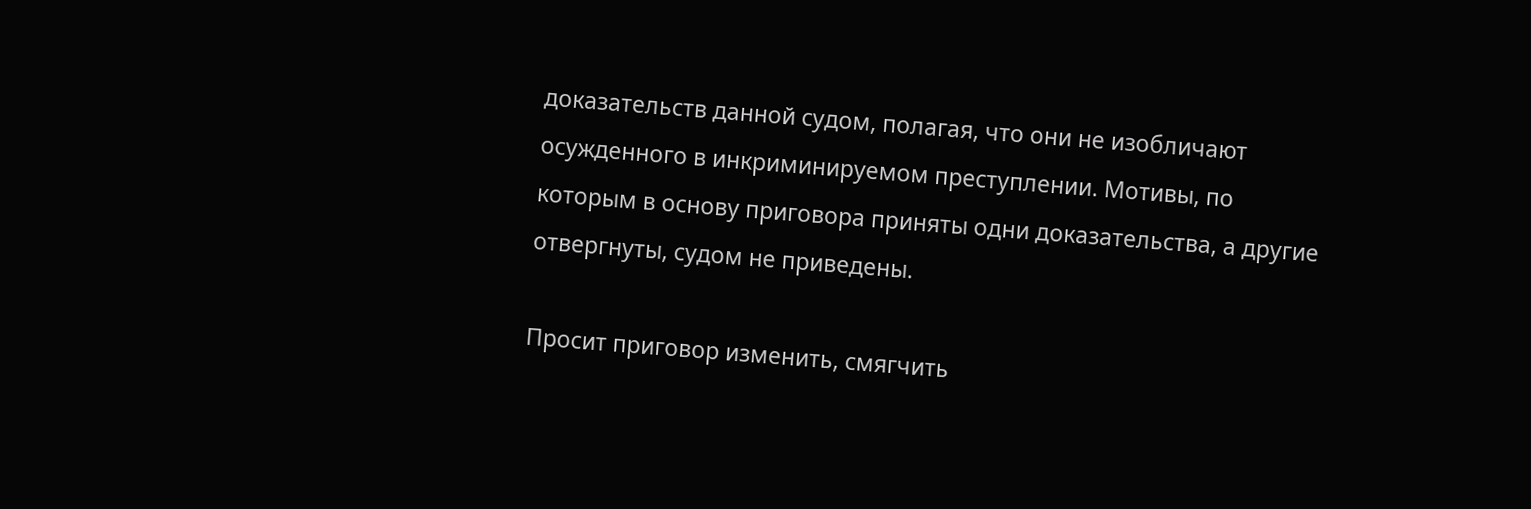доказательств данной судом, полагая, что они не изобличают осужденного в инкриминируемом преступлении. Мотивы, по которым в основу приговора приняты одни доказательства, а другие отвергнуты, судом не приведены.

Просит приговор изменить, смягчить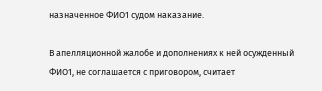назначенное ФИО1 судом наказание.

В апелляционной жалобе и дополнениях к ней осужденный ФИО1, не соглашается с приговором, считает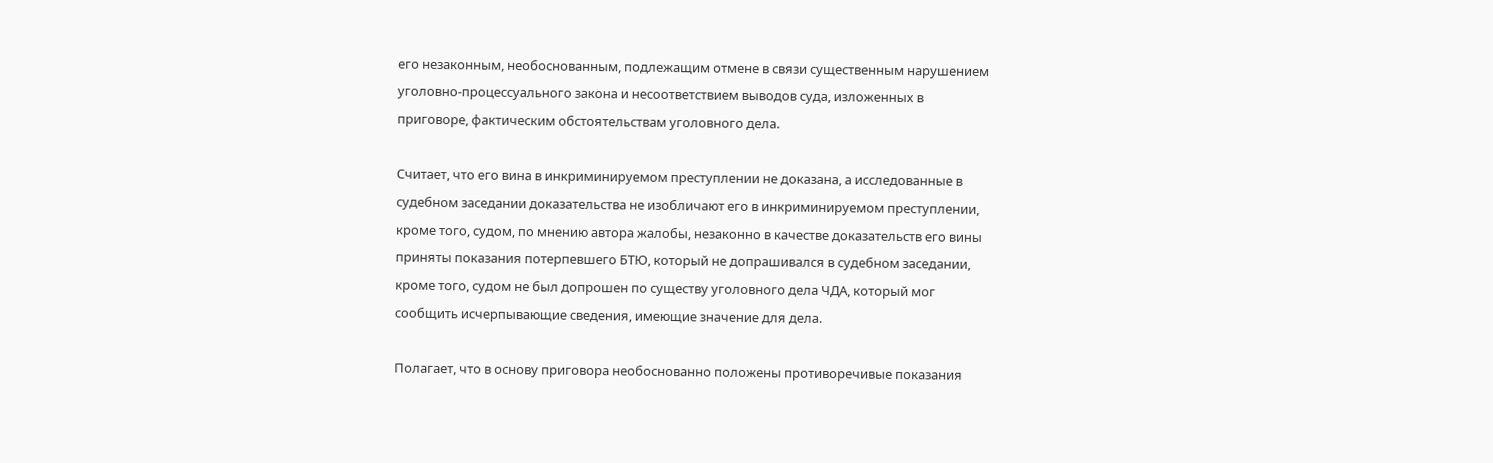его незаконным, необоснованным, подлежащим отмене в связи существенным нарушением уголовно-процессуального закона и несоответствием выводов суда, изложенных в приговоре, фактическим обстоятельствам уголовного дела.

Считает, что его вина в инкриминируемом преступлении не доказана, а исследованные в судебном заседании доказательства не изобличают его в инкриминируемом преступлении, кроме того, судом, по мнению автора жалобы, незаконно в качестве доказательств его вины приняты показания потерпевшего БТЮ, который не допрашивался в судебном заседании, кроме того, судом не был допрошен по существу уголовного дела ЧДА, который мог сообщить исчерпывающие сведения, имеющие значение для дела.

Полагает, что в основу приговора необоснованно положены противоречивые показания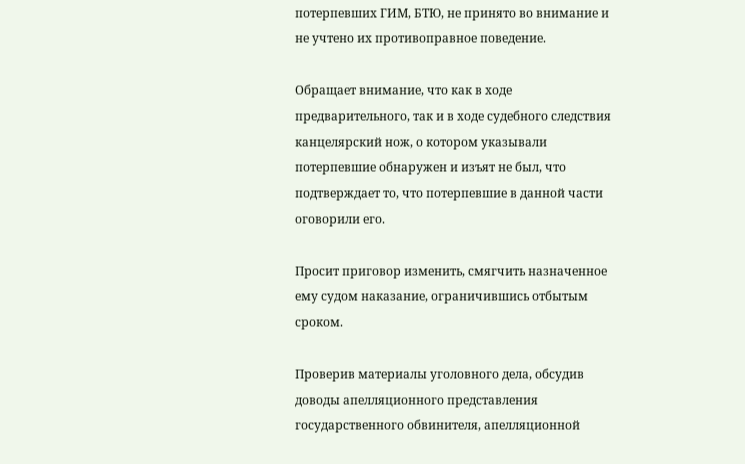потерпевших ГИМ, БТЮ, не принято во внимание и не учтено их противоправное поведение.

Обращает внимание, что как в ходе предварительного, так и в ходе судебного следствия канцелярский нож, о котором указывали потерпевшие обнаружен и изъят не был, что подтверждает то, что потерпевшие в данной части оговорили его.

Просит приговор изменить, смягчить назначенное ему судом наказание, ограничившись отбытым сроком.

Проверив материалы уголовного дела, обсудив доводы апелляционного представления государственного обвинителя, апелляционной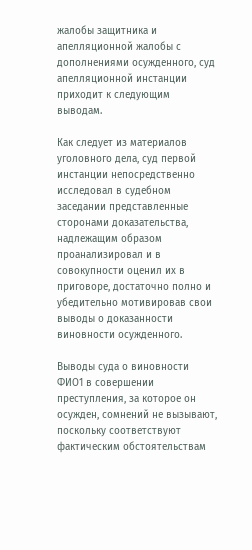жалобы защитника и апелляционной жалобы с дополнениями осужденного, суд апелляционной инстанции приходит к следующим выводам.

Как следует из материалов уголовного дела, суд первой инстанции непосредственно исследовал в судебном заседании представленные сторонами доказательства, надлежащим образом проанализировал и в совокупности оценил их в приговоре, достаточно полно и убедительно мотивировав свои выводы о доказанности виновности осужденного.

Выводы суда о виновности ФИО1 в совершении преступления, за которое он осужден, сомнений не вызывают, поскольку соответствуют фактическим обстоятельствам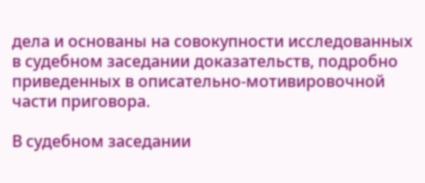дела и основаны на совокупности исследованных в судебном заседании доказательств, подробно приведенных в описательно-мотивировочной части приговора.

В судебном заседании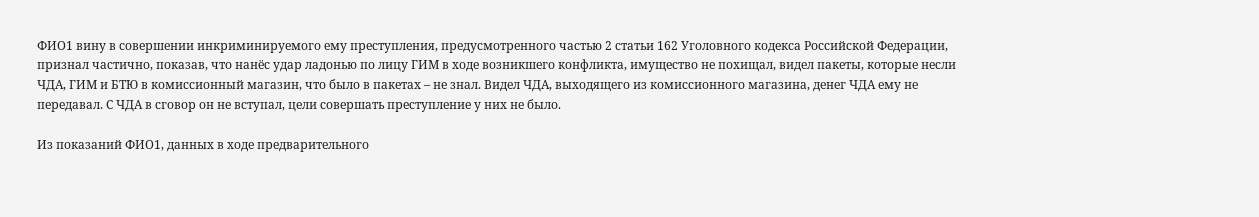ФИО1 вину в совершении инкриминируемого ему преступления, предусмотренного частью 2 статьи 162 Уголовного кодекса Российской Федерации, признал частично, показав, что нанёс удар ладонью по лицу ГИМ в ходе возникшего конфликта, имущество не похищал, видел пакеты, которые несли ЧДА, ГИМ и БТЮ в комиссионный магазин, что было в пакетах – не знал. Видел ЧДА, выходящего из комиссионного магазина, денег ЧДА ему не передавал. С ЧДА в сговор он не вступал, цели совершать преступление у них не было.

Из показаний ФИО1, данных в ходе предварительного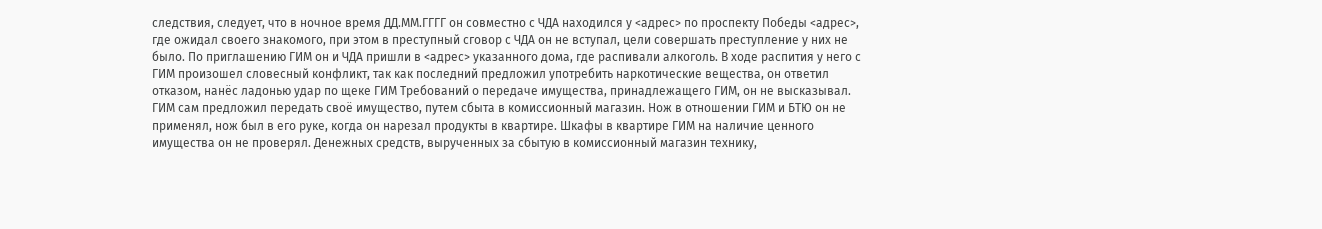следствия, следует, что в ночное время ДД.ММ.ГГГГ он совместно с ЧДА находился у <адрес> по проспекту Победы <адрес>, где ожидал своего знакомого, при этом в преступный сговор с ЧДА он не вступал, цели совершать преступление у них не было. По приглашению ГИМ он и ЧДА пришли в <адрес> указанного дома, где распивали алкоголь. В ходе распития у него с ГИМ произошел словесный конфликт, так как последний предложил употребить наркотические вещества, он ответил отказом, нанёс ладонью удар по щеке ГИМ Требований о передаче имущества, принадлежащего ГИМ, он не высказывал. ГИМ сам предложил передать своё имущество, путем сбыта в комиссионный магазин. Нож в отношении ГИМ и БТЮ он не применял, нож был в его руке, когда он нарезал продукты в квартире. Шкафы в квартире ГИМ на наличие ценного имущества он не проверял. Денежных средств, вырученных за сбытую в комиссионный магазин технику,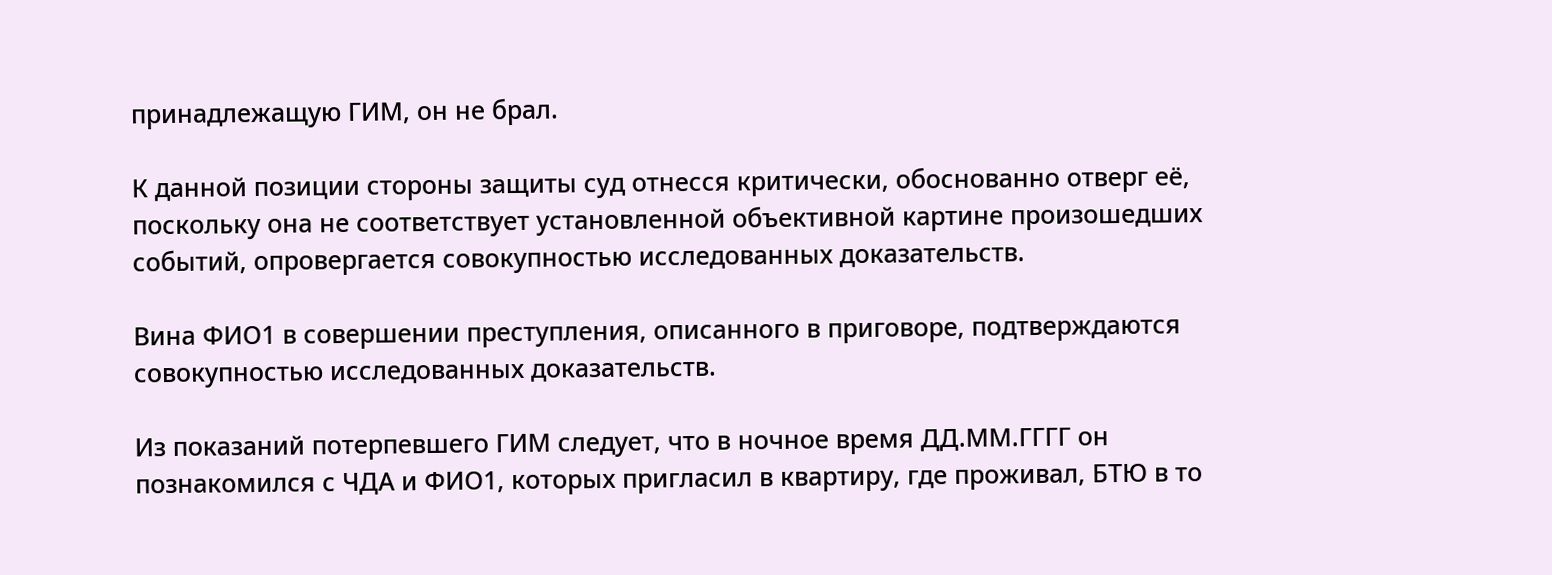принадлежащую ГИМ, он не брал.

К данной позиции стороны защиты суд отнесся критически, обоснованно отверг её, поскольку она не соответствует установленной объективной картине произошедших событий, опровергается совокупностью исследованных доказательств.

Вина ФИО1 в совершении преступления, описанного в приговоре, подтверждаются совокупностью исследованных доказательств.

Из показаний потерпевшего ГИМ следует, что в ночное время ДД.ММ.ГГГГ он познакомился с ЧДА и ФИО1, которых пригласил в квартиру, где проживал, БТЮ в то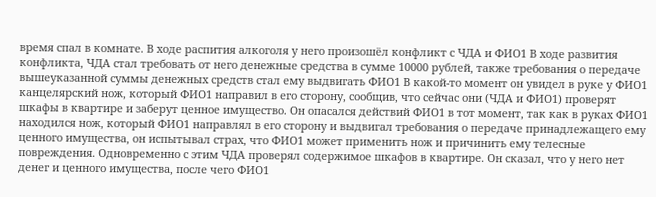время спал в комнате. В ходе распития алкоголя у него произошёл конфликт с ЧДА и ФИО1 В ходе развития конфликта, ЧДА стал требовать от него денежные средства в сумме 10000 рублей, также требования о передаче вышеуказанной суммы денежных средств стал ему выдвигать ФИО1 В какой-то момент он увидел в руке у ФИО1 канцелярский нож, который ФИО1 направил в его сторону, сообщив, что сейчас они (ЧДА и ФИО1) проверят шкафы в квартире и заберут ценное имущество. Он опасался действий ФИО1 в тот момент, так как в руках ФИО1 находился нож, который ФИО1 направлял в его сторону и выдвигал требования о передаче принадлежащего ему ценного имущества, он испытывал страх, что ФИО1 может применить нож и причинить ему телесные повреждения. Одновременно с этим ЧДА проверял содержимое шкафов в квартире. Он сказал, что у него нет денег и ценного имущества, после чего ФИО1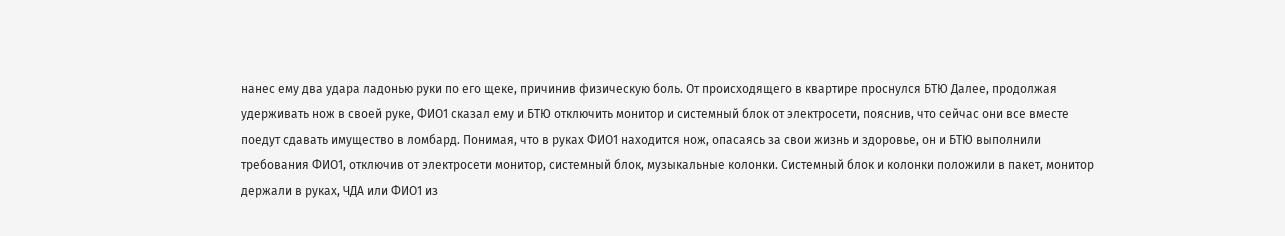нанес ему два удара ладонью руки по его щеке, причинив физическую боль. От происходящего в квартире проснулся БТЮ Далее, продолжая удерживать нож в своей руке, ФИО1 сказал ему и БТЮ отключить монитор и системный блок от электросети, пояснив, что сейчас они все вместе поедут сдавать имущество в ломбард. Понимая, что в руках ФИО1 находится нож, опасаясь за свои жизнь и здоровье, он и БТЮ выполнили требования ФИО1, отключив от электросети монитор, системный блок, музыкальные колонки. Системный блок и колонки положили в пакет, монитор держали в руках, ЧДА или ФИО1 из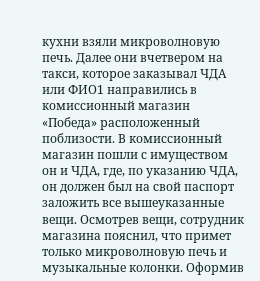кухни взяли микроволновую печь. Далее они вчетвером на такси, которое заказывал ЧДА или ФИО1 направились в комиссионный магазин «Победа» расположенный поблизости. В комиссионный магазин пошли с имуществом он и ЧДА, где, по указанию ЧДА, он должен был на свой паспорт заложить все вышеуказанные вещи. Осмотрев вещи, сотрудник магазина пояснил, что примет только микроволновую печь и музыкальные колонки. Оформив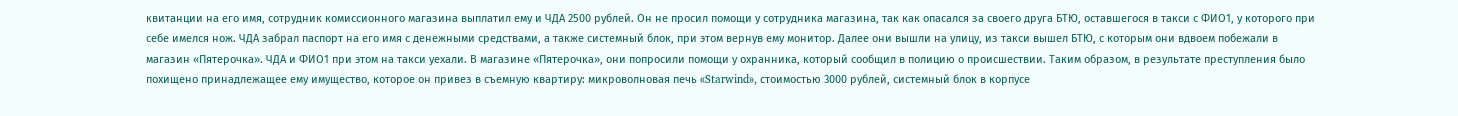квитанции на его имя, сотрудник комиссионного магазина выплатил ему и ЧДА 2500 рублей. Он не просил помощи у сотрудника магазина, так как опасался за своего друга БТЮ, оставшегося в такси с ФИО1, у которого при себе имелся нож. ЧДА забрал паспорт на его имя с денежными средствами, а также системный блок, при этом вернув ему монитор. Далее они вышли на улицу, из такси вышел БТЮ, с которым они вдвоем побежали в магазин «Пятерочка». ЧДА и ФИО1 при этом на такси уехали. В магазине «Пятерочка», они попросили помощи у охранника, который сообщил в полицию о происшествии. Таким образом, в результате преступления было похищено принадлежащее ему имущество, которое он привез в съемную квартиру: микроволновая печь «Starwind», стоимостью 3000 рублей, системный блок в корпусе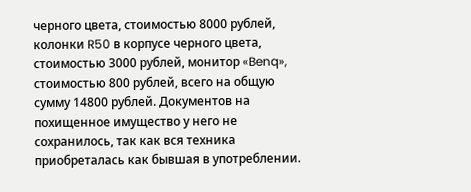черного цвета, стоимостью 8000 рублей, колонки R50 в корпусе черного цвета, стоимостью 3000 рублей, монитор «Benq», стоимостью 800 рублей, всего на общую сумму 14800 рублей. Документов на похищенное имущество у него не сохранилось, так как вся техника приобреталась как бывшая в употреблении.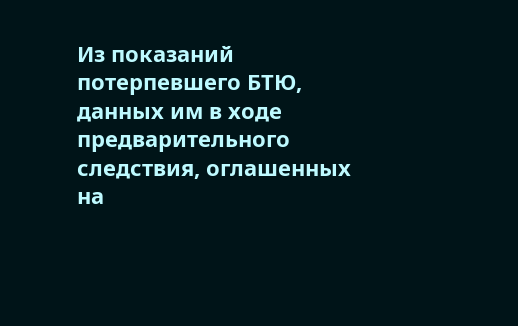Из показаний потерпевшего БТЮ, данных им в ходе предварительного следствия, оглашенных на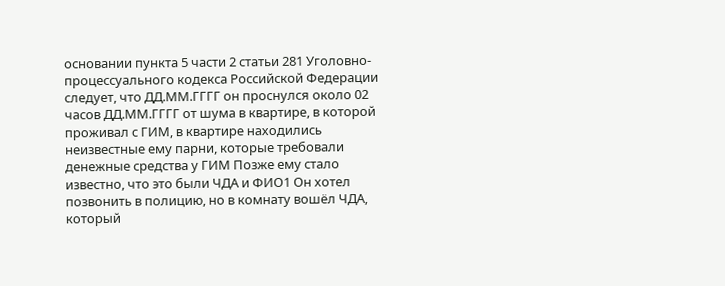основании пункта 5 части 2 статьи 281 Уголовно-процессуального кодекса Российской Федерации следует, что ДД.ММ.ГГГГ он проснулся около 02 часов ДД.ММ.ГГГГ от шума в квартире, в которой проживал с ГИМ, в квартире находились неизвестные ему парни, которые требовали денежные средства у ГИМ Позже ему стало известно, что это были ЧДА и ФИО1 Он хотел позвонить в полицию, но в комнату вошёл ЧДА, который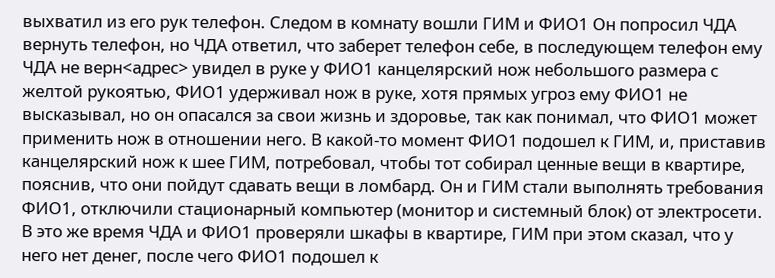выхватил из его рук телефон. Следом в комнату вошли ГИМ и ФИО1 Он попросил ЧДА вернуть телефон, но ЧДА ответил, что заберет телефон себе, в последующем телефон ему ЧДА не верн<адрес> увидел в руке у ФИО1 канцелярский нож небольшого размера с желтой рукоятью, ФИО1 удерживал нож в руке, хотя прямых угроз ему ФИО1 не высказывал, но он опасался за свои жизнь и здоровье, так как понимал, что ФИО1 может применить нож в отношении него. В какой-то момент ФИО1 подошел к ГИМ, и, приставив канцелярский нож к шее ГИМ, потребовал, чтобы тот собирал ценные вещи в квартире, пояснив, что они пойдут сдавать вещи в ломбард. Он и ГИМ стали выполнять требования ФИО1, отключили стационарный компьютер (монитор и системный блок) от электросети. В это же время ЧДА и ФИО1 проверяли шкафы в квартире, ГИМ при этом сказал, что у него нет денег, после чего ФИО1 подошел к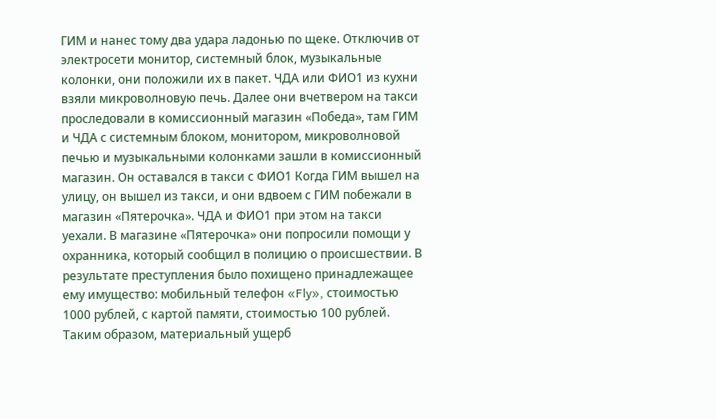ГИМ и нанес тому два удара ладонью по щеке. Отключив от электросети монитор, системный блок, музыкальные колонки, они положили их в пакет. ЧДА или ФИО1 из кухни взяли микроволновую печь. Далее они вчетвером на такси проследовали в комиссионный магазин «Победа», там ГИМ и ЧДА с системным блоком, монитором, микроволновой печью и музыкальными колонками зашли в комиссионный магазин. Он оставался в такси с ФИО1 Когда ГИМ вышел на улицу, он вышел из такси, и они вдвоем с ГИМ побежали в магазин «Пятерочка». ЧДА и ФИО1 при этом на такси уехали. В магазине «Пятерочка» они попросили помощи у охранника, который сообщил в полицию о происшествии. В результате преступления было похищено принадлежащее ему имущество: мобильный телефон «Fly», стоимостью 1000 рублей, с картой памяти, стоимостью 100 рублей. Таким образом, материальный ущерб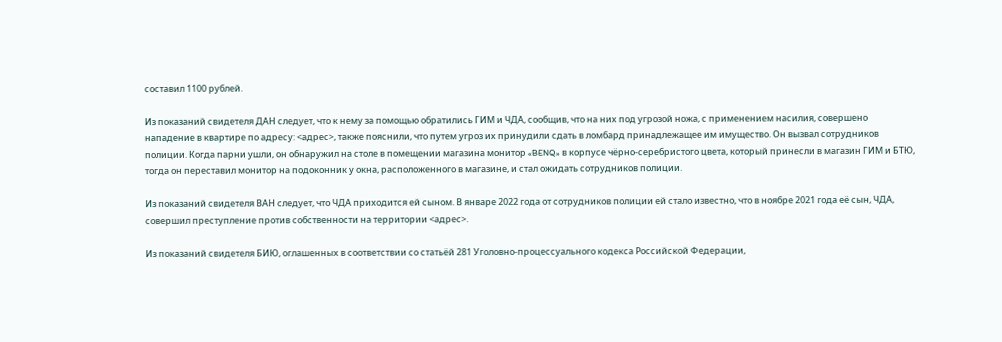составил 1100 рублей.

Из показаний свидетеля ДАН следует, что к нему за помощью обратились ГИМ и ЧДА, сообщив, что на них под угрозой ножа, с применением насилия, совершено нападение в квартире по адресу: <адрес>, также пояснили, что путем угроз их принудили сдать в ломбард принадлежащее им имущество. Он вызвал сотрудников полиции. Когда парни ушли, он обнаружил на столе в помещении магазина монитор «BENQ» в корпусе чёрно-серебристого цвета, который принесли в магазин ГИМ и БТЮ, тогда он переставил монитор на подоконник у окна, расположенного в магазине, и стал ожидать сотрудников полиции.

Из показаний свидетеля ВАН следует, что ЧДА приходится ей сыном. В январе 2022 года от сотрудников полиции ей стало известно, что в ноябре 2021 года её сын, ЧДА, совершил преступление против собственности на территории <адрес>.

Из показаний свидетеля БИЮ, оглашенных в соответствии со статьёй 281 Уголовно-процессуального кодекса Российской Федерации,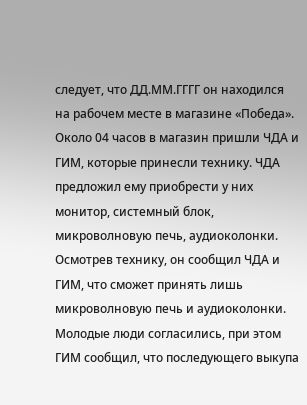следует, что ДД.ММ.ГГГГ он находился на рабочем месте в магазине «Победа». Около 04 часов в магазин пришли ЧДА и ГИМ, которые принесли технику. ЧДА предложил ему приобрести у них монитор, системный блок, микроволновую печь, аудиоколонки. Осмотрев технику, он сообщил ЧДА и ГИМ, что сможет принять лишь микроволновую печь и аудиоколонки. Молодые люди согласились, при этом ГИМ сообщил, что последующего выкупа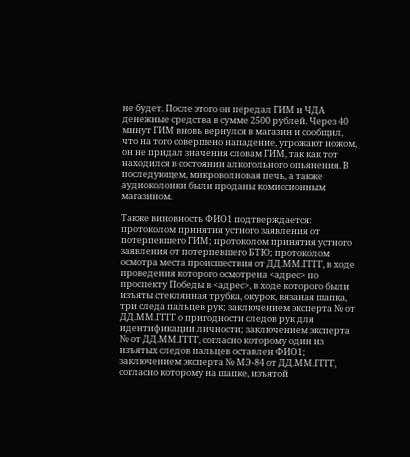не будет. После этого он передал ГИМ и ЧДА денежные средства в сумме 2500 рублей. Через 40 минут ГИМ вновь вернулся в магазин и сообщил, что на того совершено нападение, угрожают ножом, он не придал значения словам ГИМ, так как тот находился в состоянии алкогольного опьянения. В последующем, микроволновая печь, а также аудиоколонки были проданы комиссионным магазином.

Также виновность ФИО1 подтверждается: протоколом принятия устного заявления от потерпевшего ГИМ; протоколом принятия устного заявления от потерпевшего БТЮ; протоколом осмотра места происшествия от ДД.ММ.ГГГГ, в ходе проведения которого осмотрена <адрес> по проспекту Победы в <адрес>, в ходе которого были изъяты стеклянная трубка, окурок, вязаная шапка, три следа пальцев рук; заключением эксперта № от ДД.ММ.ГГГГ о пригодности следов рук для идентификации личности; заключением эксперта № от ДД.ММ.ГГГГ, согласно которому один из изъятых следов пальцев оставлен ФИО1; заключением эксперта № МЭ-84 от ДД.ММ.ГГГГ, согласно которому на шапке, изъятой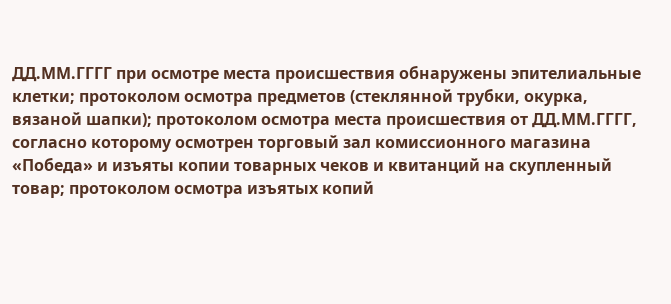ДД.ММ.ГГГГ при осмотре места происшествия обнаружены эпителиальные клетки; протоколом осмотра предметов (стеклянной трубки, окурка, вязаной шапки); протоколом осмотра места происшествия от ДД.ММ.ГГГГ, согласно которому осмотрен торговый зал комиссионного магазина «Победа» и изъяты копии товарных чеков и квитанций на скупленный товар; протоколом осмотра изъятых копий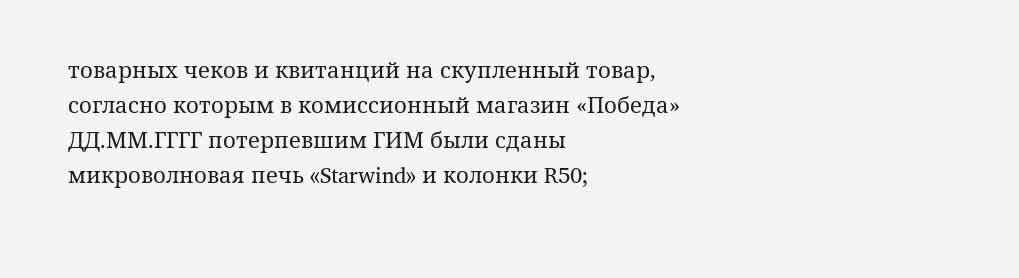товарных чеков и квитанций на скупленный товар, согласно которым в комиссионный магазин «Победа» ДД.ММ.ГГГГ потерпевшим ГИМ были сданы микроволновая печь «Starwind» и колонки R50;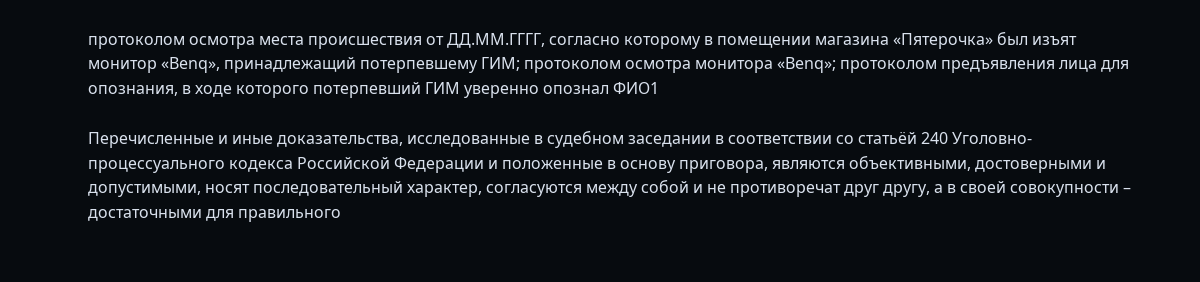протоколом осмотра места происшествия от ДД.ММ.ГГГГ, согласно которому в помещении магазина «Пятерочка» был изъят монитор «Benq», принадлежащий потерпевшему ГИМ; протоколом осмотра монитора «Benq»; протоколом предъявления лица для опознания, в ходе которого потерпевший ГИМ уверенно опознал ФИО1

Перечисленные и иные доказательства, исследованные в судебном заседании в соответствии со статьёй 240 Уголовно-процессуального кодекса Российской Федерации и положенные в основу приговора, являются объективными, достоверными и допустимыми, носят последовательный характер, согласуются между собой и не противоречат друг другу, а в своей совокупности – достаточными для правильного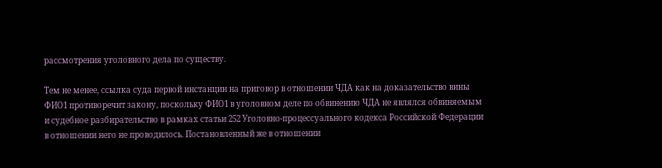рассмотрения уголовного дела по существу.

Тем не менее, ссылка суда первой инстанции на приговор в отношении ЧДА как на доказательство вины ФИО1 противоречит закону, поскольку ФИО1 в уголовном деле по обвинению ЧДА не являлся обвиняемым и судебное разбирательство в рамках статьи 252 Уголовно-процессуального кодекса Российской Федерации в отношении него не проводилось. Постановленный же в отношении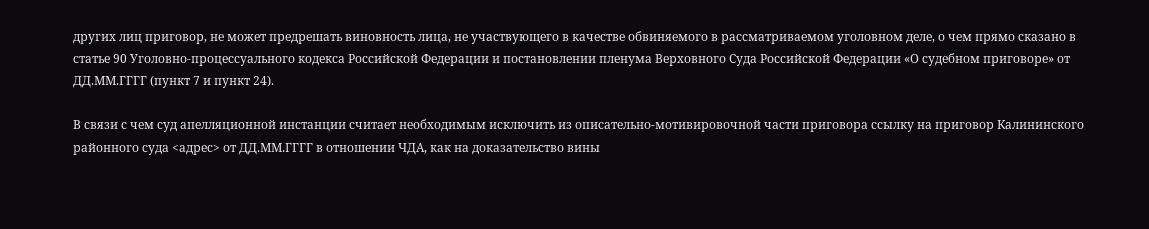других лиц приговор, не может предрешать виновность лица, не участвующего в качестве обвиняемого в рассматриваемом уголовном деле, о чем прямо сказано в статье 90 Уголовно-процессуального кодекса Российской Федерации и постановлении пленума Верховного Суда Российской Федерации «О судебном приговоре» от ДД.ММ.ГГГГ (пункт 7 и пункт 24).

В связи с чем суд апелляционной инстанции считает необходимым исключить из описательно-мотивировочной части приговора ссылку на приговор Калининского районного суда <адрес> от ДД.ММ.ГГГГ в отношении ЧДА, как на доказательство вины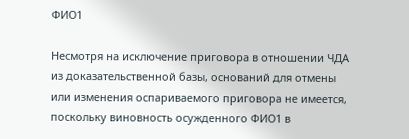ФИО1

Несмотря на исключение приговора в отношении ЧДА из доказательственной базы, оснований для отмены или изменения оспариваемого приговора не имеется, поскольку виновность осужденного ФИО1 в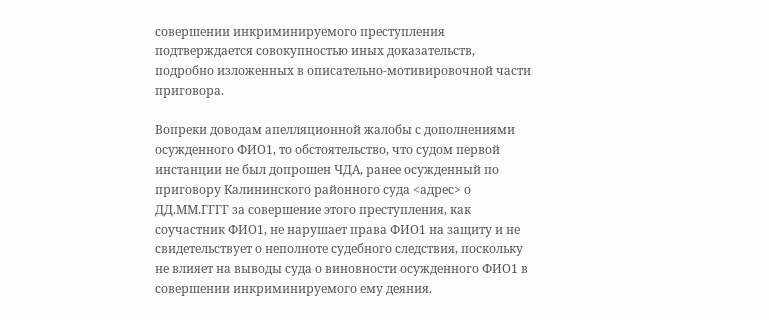совершении инкриминируемого преступления подтверждается совокупностью иных доказательств, подробно изложенных в описательно-мотивировочной части приговора.

Вопреки доводам апелляционной жалобы с дополнениями осужденного ФИО1, то обстоятельство, что судом первой инстанции не был допрошен ЧДА, ранее осужденный по приговору Калининского районного суда <адрес> о ДД.ММ.ГГГГ за совершение этого преступления, как соучастник ФИО1, не нарушает права ФИО1 на защиту и не свидетельствует о неполноте судебного следствия, поскольку не влияет на выводы суда о виновности осужденного ФИО1 в совершении инкриминируемого ему деяния.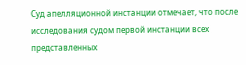Суд апелляционной инстанции отмечает, что после исследования судом первой инстанции всех представленных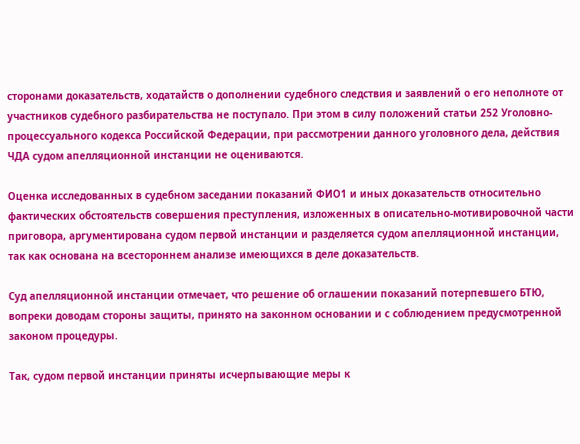сторонами доказательств, ходатайств о дополнении судебного следствия и заявлений о его неполноте от участников судебного разбирательства не поступало. При этом в силу положений статьи 252 Уголовно-процессуального кодекса Российской Федерации, при рассмотрении данного уголовного дела, действия ЧДА судом апелляционной инстанции не оцениваются.

Оценка исследованных в судебном заседании показаний ФИО1 и иных доказательств относительно фактических обстоятельств совершения преступления, изложенных в описательно-мотивировочной части приговора, аргументирована судом первой инстанции и разделяется судом апелляционной инстанции, так как основана на всестороннем анализе имеющихся в деле доказательств.

Суд апелляционной инстанции отмечает, что решение об оглашении показаний потерпевшего БТЮ, вопреки доводам стороны защиты, принято на законном основании и с соблюдением предусмотренной законом процедуры.

Так, судом первой инстанции приняты исчерпывающие меры к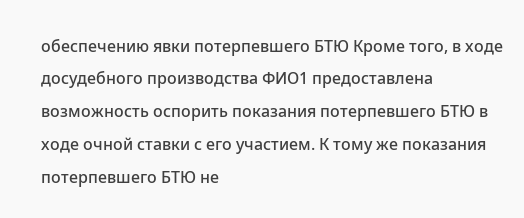обеспечению явки потерпевшего БТЮ Кроме того, в ходе досудебного производства ФИО1 предоставлена возможность оспорить показания потерпевшего БТЮ в ходе очной ставки с его участием. К тому же показания потерпевшего БТЮ не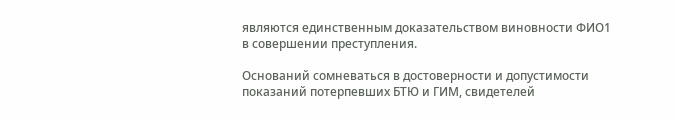являются единственным доказательством виновности ФИО1 в совершении преступления.

Оснований сомневаться в достоверности и допустимости показаний потерпевших БТЮ и ГИМ, свидетелей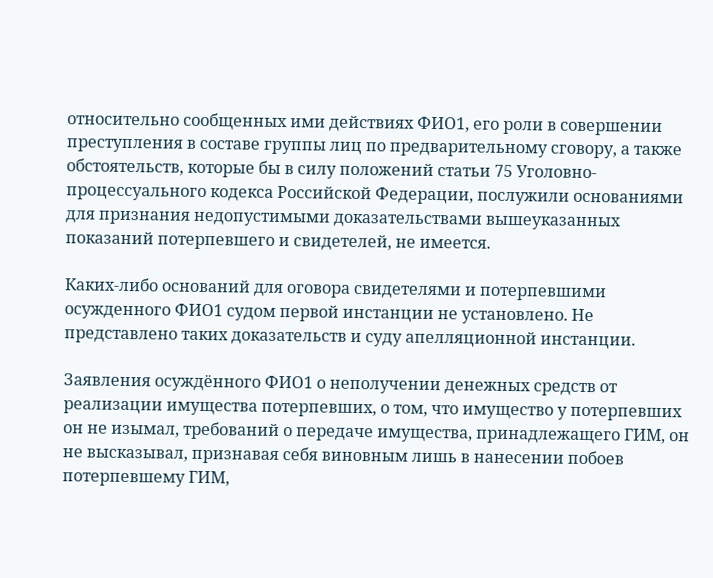относительно сообщенных ими действиях ФИО1, его роли в совершении преступления в составе группы лиц по предварительному сговору, а также обстоятельств, которые бы в силу положений статьи 75 Уголовно-процессуального кодекса Российской Федерации, послужили основаниями для признания недопустимыми доказательствами вышеуказанных показаний потерпевшего и свидетелей, не имеется.

Каких-либо оснований для оговора свидетелями и потерпевшими осужденного ФИО1 судом первой инстанции не установлено. Не представлено таких доказательств и суду апелляционной инстанции.

Заявления осуждённого ФИО1 о неполучении денежных средств от реализации имущества потерпевших, о том, что имущество у потерпевших он не изымал, требований о передаче имущества, принадлежащего ГИМ, он не высказывал, признавая себя виновным лишь в нанесении побоев потерпевшему ГИМ,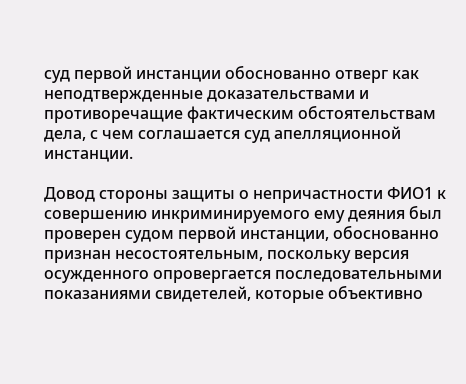суд первой инстанции обоснованно отверг как неподтвержденные доказательствами и противоречащие фактическим обстоятельствам дела, с чем соглашается суд апелляционной инстанции.

Довод стороны защиты о непричастности ФИО1 к совершению инкриминируемого ему деяния был проверен судом первой инстанции, обоснованно признан несостоятельным, поскольку версия осужденного опровергается последовательными показаниями свидетелей, которые объективно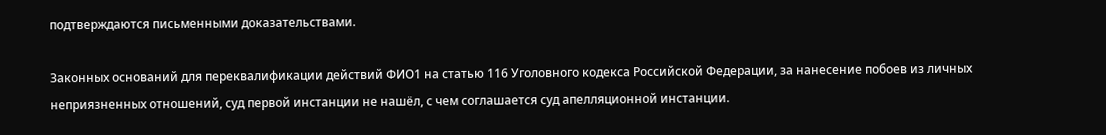подтверждаются письменными доказательствами.

Законных оснований для переквалификации действий ФИО1 на статью 116 Уголовного кодекса Российской Федерации, за нанесение побоев из личных неприязненных отношений, суд первой инстанции не нашёл, с чем соглашается суд апелляционной инстанции.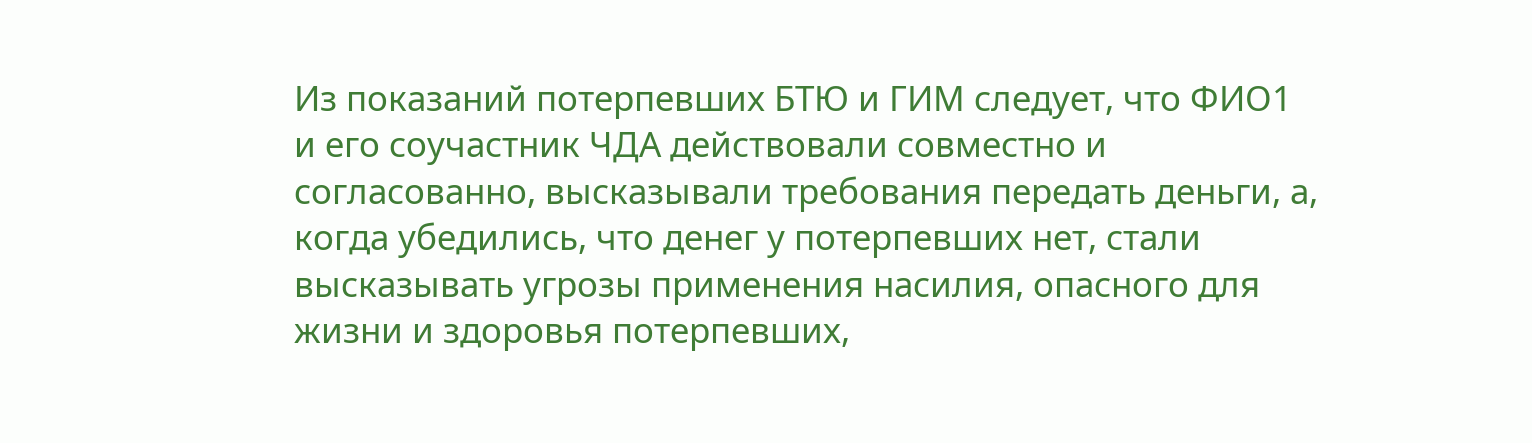Из показаний потерпевших БТЮ и ГИМ следует, что ФИО1 и его соучастник ЧДА действовали совместно и согласованно, высказывали требования передать деньги, а, когда убедились, что денег у потерпевших нет, стали высказывать угрозы применения насилия, опасного для жизни и здоровья потерпевших,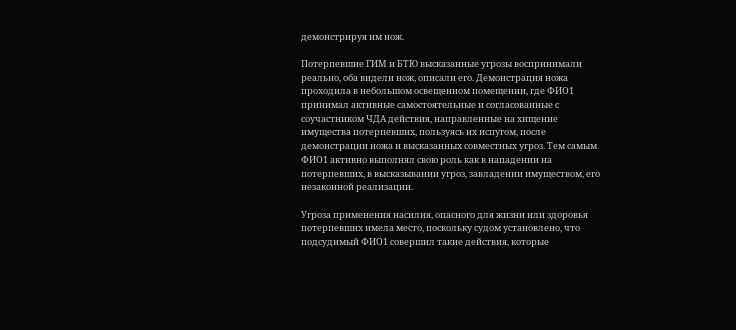демонстрируя им нож.

Потерпевшие ГИМ и БТЮ высказанные угрозы воспринимали реально, оба видели нож, описали его. Демонстрация ножа проходила в небольшом освещенном помещении, где ФИО1 принимал активные самостоятельные и согласованные с соучастником ЧДА действия, направленные на хищение имущества потерпевших, пользуясь их испугом, после демонстрации ножа и высказанных совместных угроз. Тем самым ФИО1 активно выполнял свою роль как в нападении на потерпевших, в высказывании угроз, завладении имуществом, его незаконной реализации.

Угроза применения насилия, опасного для жизни или здоровья потерпевших имела место, поскольку судом установлено, что подсудимый ФИО1 совершил такие действия, которые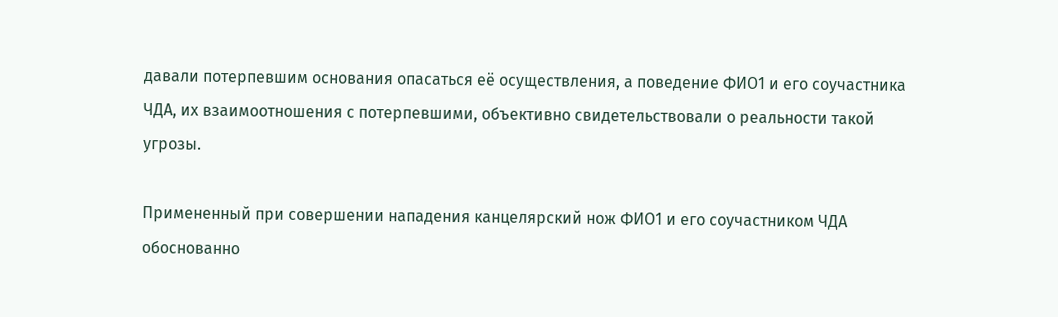давали потерпевшим основания опасаться её осуществления, а поведение ФИО1 и его соучастника ЧДА, их взаимоотношения с потерпевшими, объективно свидетельствовали о реальности такой угрозы.

Примененный при совершении нападения канцелярский нож ФИО1 и его соучастником ЧДА обоснованно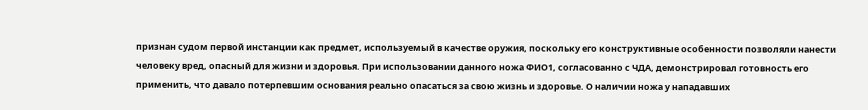признан судом первой инстанции как предмет, используемый в качестве оружия, поскольку его конструктивные особенности позволяли нанести человеку вред, опасный для жизни и здоровья. При использовании данного ножа ФИО1, согласованно с ЧДА, демонстрировал готовность его применить, что давало потерпевшим основания реально опасаться за свою жизнь и здоровье. О наличии ножа у нападавших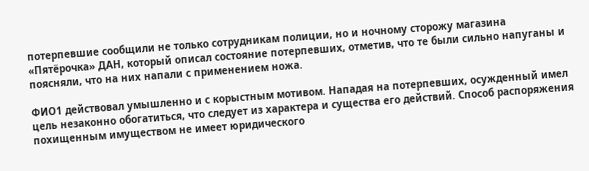потерпевшие сообщили не только сотрудникам полиции, но и ночному сторожу магазина «Пятёрочка» ДАН, который описал состояние потерпевших, отметив, что те были сильно напуганы и поясняли, что на них напали с применением ножа.

ФИО1 действовал умышленно и с корыстным мотивом. Нападая на потерпевших, осужденный имел цель незаконно обогатиться, что следует из характера и существа его действий. Способ распоряжения похищенным имуществом не имеет юридического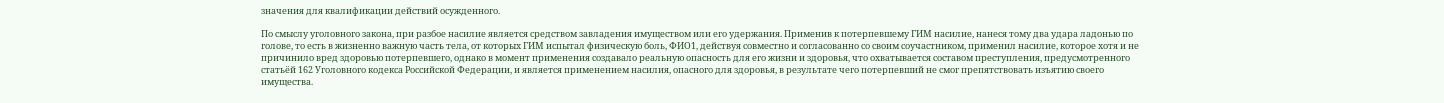значения для квалификации действий осужденного.

По смыслу уголовного закона, при разбое насилие является средством завладения имуществом или его удержания. Применив к потерпевшему ГИМ насилие, нанеся тому два удара ладонью по голове, то есть в жизненно важную часть тела, от которых ГИМ испытал физическую боль, ФИО1, действуя совместно и согласованно со своим соучастником, применил насилие, которое хотя и не причинило вред здоровью потерпевшего, однако в момент применения создавало реальную опасность для его жизни и здоровья, что охватывается составом преступления, предусмотренного статьёй 162 Уголовного кодекса Российской Федерации, и является применением насилия, опасного для здоровья, в результате чего потерпевший не смог препятствовать изъятию своего имущества.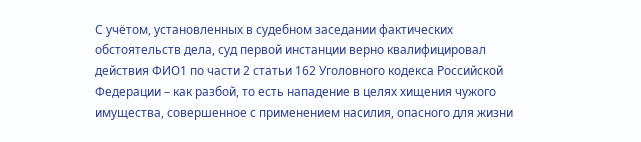С учётом, установленных в судебном заседании фактических обстоятельств дела, суд первой инстанции верно квалифицировал действия ФИО1 по части 2 статьи 162 Уголовного кодекса Российской Федерации – как разбой, то есть нападение в целях хищения чужого имущества, совершенное с применением насилия, опасного для жизни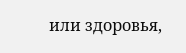или здоровья,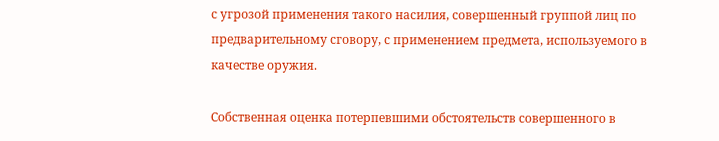с угрозой применения такого насилия, совершенный группой лиц по предварительному сговору, с применением предмета, используемого в качестве оружия.

Собственная оценка потерпевшими обстоятельств совершенного в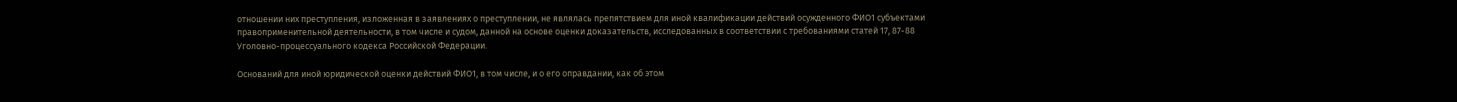отношении них преступления, изложенная в заявлениях о преступлении, не являлась препятствием для иной квалификации действий осужденного ФИО1 субъектами правоприменительной деятельности, в том числе и судом, данной на основе оценки доказательств, исследованных в соответствии с требованиями статей 17, 87-88 Уголовно-процессуального кодекса Российской Федерации.

Оснований для иной юридической оценки действий ФИО1, в том числе, и о его оправдании, как об этом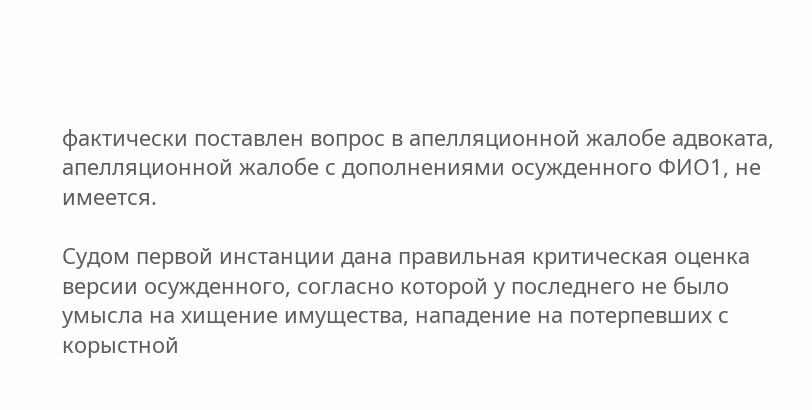фактически поставлен вопрос в апелляционной жалобе адвоката, апелляционной жалобе с дополнениями осужденного ФИО1, не имеется.

Судом первой инстанции дана правильная критическая оценка версии осужденного, согласно которой у последнего не было умысла на хищение имущества, нападение на потерпевших с корыстной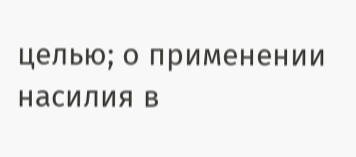целью; о применении насилия в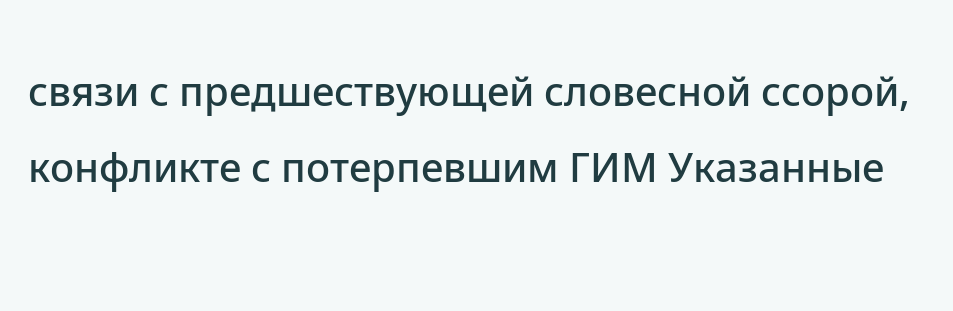связи с предшествующей словесной ссорой, конфликте с потерпевшим ГИМ Указанные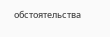обстоятельства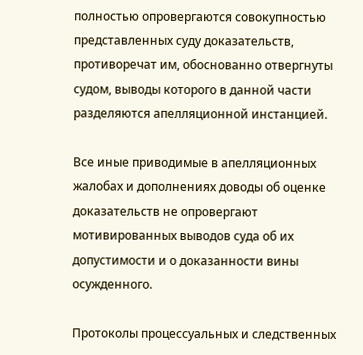полностью опровергаются совокупностью представленных суду доказательств, противоречат им, обоснованно отвергнуты судом, выводы которого в данной части разделяются апелляционной инстанцией.

Все иные приводимые в апелляционных жалобах и дополнениях доводы об оценке доказательств не опровергают мотивированных выводов суда об их допустимости и о доказанности вины осужденного.

Протоколы процессуальных и следственных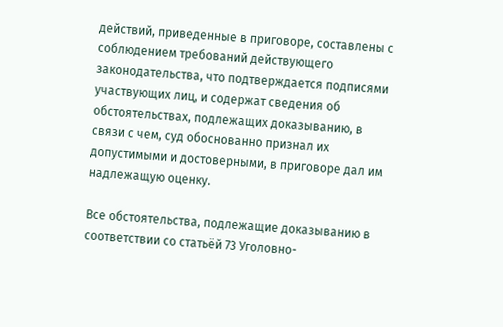действий, приведенные в приговоре, составлены с соблюдением требований действующего законодательства, что подтверждается подписями участвующих лиц, и содержат сведения об обстоятельствах, подлежащих доказыванию, в связи с чем, суд обоснованно признал их допустимыми и достоверными, в приговоре дал им надлежащую оценку.

Все обстоятельства, подлежащие доказыванию в соответствии со статьёй 73 Уголовно-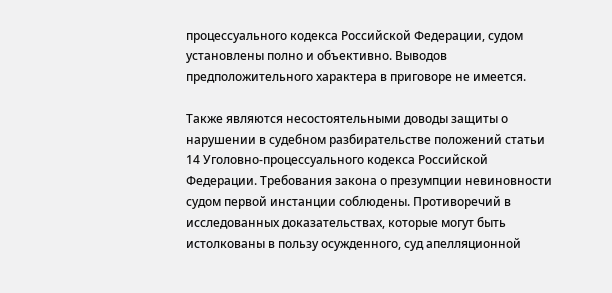процессуального кодекса Российской Федерации, судом установлены полно и объективно. Выводов предположительного характера в приговоре не имеется.

Также являются несостоятельными доводы защиты о нарушении в судебном разбирательстве положений статьи 14 Уголовно-процессуального кодекса Российской Федерации. Требования закона о презумпции невиновности судом первой инстанции соблюдены. Противоречий в исследованных доказательствах, которые могут быть истолкованы в пользу осужденного, суд апелляционной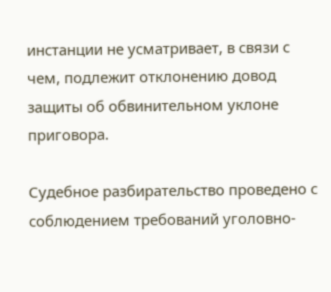инстанции не усматривает, в связи с чем, подлежит отклонению довод защиты об обвинительном уклоне приговора.

Судебное разбирательство проведено с соблюдением требований уголовно-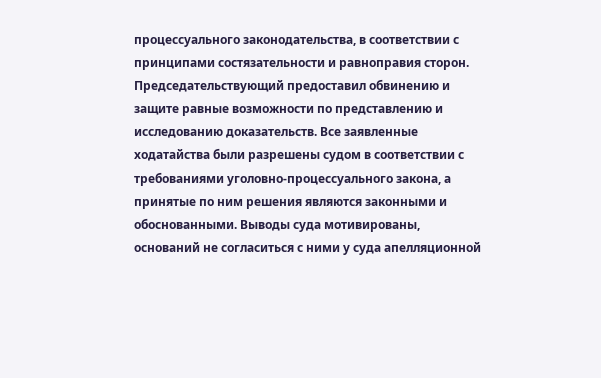процессуального законодательства, в соответствии с принципами состязательности и равноправия сторон. Председательствующий предоставил обвинению и защите равные возможности по представлению и исследованию доказательств. Все заявленные ходатайства были разрешены судом в соответствии с требованиями уголовно-процессуального закона, а принятые по ним решения являются законными и обоснованными. Выводы суда мотивированы, оснований не согласиться с ними у суда апелляционной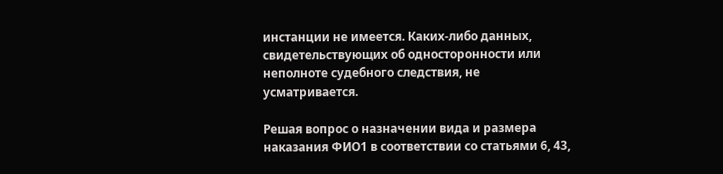инстанции не имеется. Каких-либо данных, свидетельствующих об односторонности или неполноте судебного следствия, не усматривается.

Решая вопрос о назначении вида и размера наказания ФИО1 в соответствии со статьями 6, 43,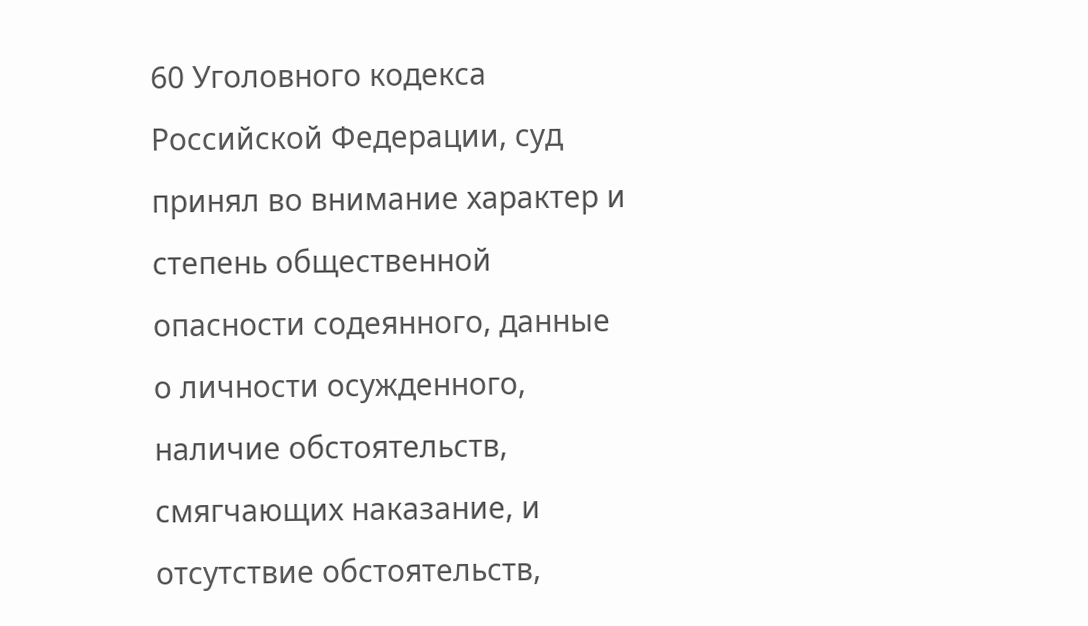60 Уголовного кодекса Российской Федерации, суд принял во внимание характер и степень общественной опасности содеянного, данные о личности осужденного, наличие обстоятельств, смягчающих наказание, и отсутствие обстоятельств,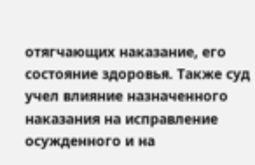отягчающих наказание, его состояние здоровья. Также суд учел влияние назначенного наказания на исправление осужденного и на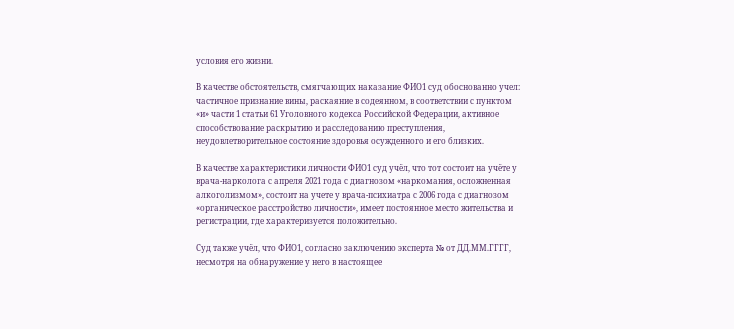условия его жизни.

В качестве обстоятельств, смягчающих наказание ФИО1 суд обоснованно учел: частичное признание вины, раскаяние в содеянном, в соответствии с пунктом «и» части 1 статьи 61 Уголовного кодекса Российской Федерации, активное способствование раскрытию и расследованию преступления, неудовлетворительное состояние здоровья осужденного и его близких.

В качестве характеристики личности ФИО1 суд учёл, что тот состоит на учёте у врача-нарколога с апреля 2021 года с диагнозом «наркомания, осложненная алкоголизмом», состоит на учете у врача-психиатра с 2006 года с диагнозом «органическое расстройство личности», имеет постоянное место жительства и регистрации, где характеризуется положительно.

Суд также учёл, что ФИО1, согласно заключению эксперта № от ДД.ММ.ГГГГ, несмотря на обнаружение у него в настоящее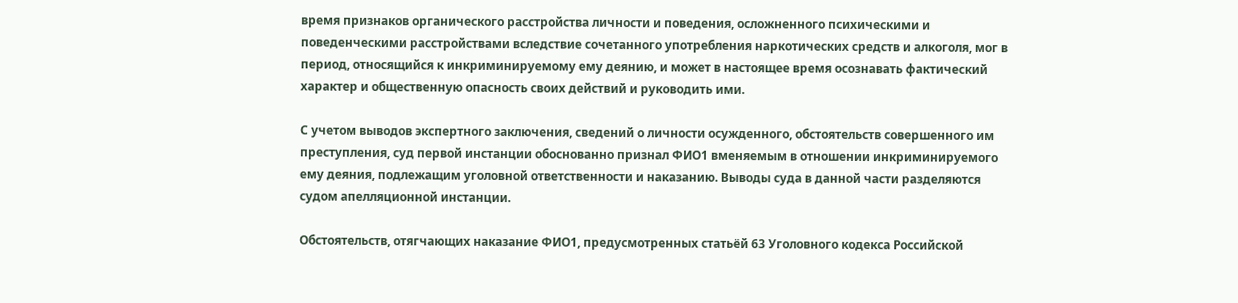время признаков органического расстройства личности и поведения, осложненного психическими и поведенческими расстройствами вследствие сочетанного употребления наркотических средств и алкоголя, мог в период, относящийся к инкриминируемому ему деянию, и может в настоящее время осознавать фактический характер и общественную опасность своих действий и руководить ими.

С учетом выводов экспертного заключения, сведений о личности осужденного, обстоятельств совершенного им преступления, суд первой инстанции обоснованно признал ФИО1 вменяемым в отношении инкриминируемого ему деяния, подлежащим уголовной ответственности и наказанию. Выводы суда в данной части разделяются судом апелляционной инстанции.

Обстоятельств, отягчающих наказание ФИО1, предусмотренных статьёй 63 Уголовного кодекса Российской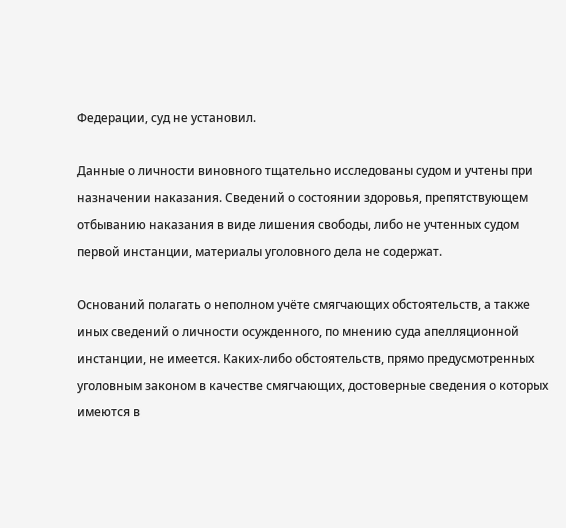Федерации, суд не установил.

Данные о личности виновного тщательно исследованы судом и учтены при назначении наказания. Сведений о состоянии здоровья, препятствующем отбыванию наказания в виде лишения свободы, либо не учтенных судом первой инстанции, материалы уголовного дела не содержат.

Оснований полагать о неполном учёте смягчающих обстоятельств, а также иных сведений о личности осужденного, по мнению суда апелляционной инстанции, не имеется. Каких-либо обстоятельств, прямо предусмотренных уголовным законом в качестве смягчающих, достоверные сведения о которых имеются в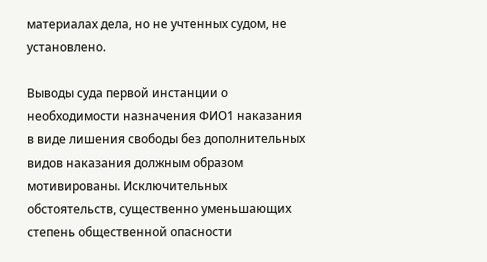материалах дела, но не учтенных судом, не установлено.

Выводы суда первой инстанции о необходимости назначения ФИО1 наказания в виде лишения свободы без дополнительных видов наказания должным образом мотивированы. Исключительных обстоятельств, существенно уменьшающих степень общественной опасности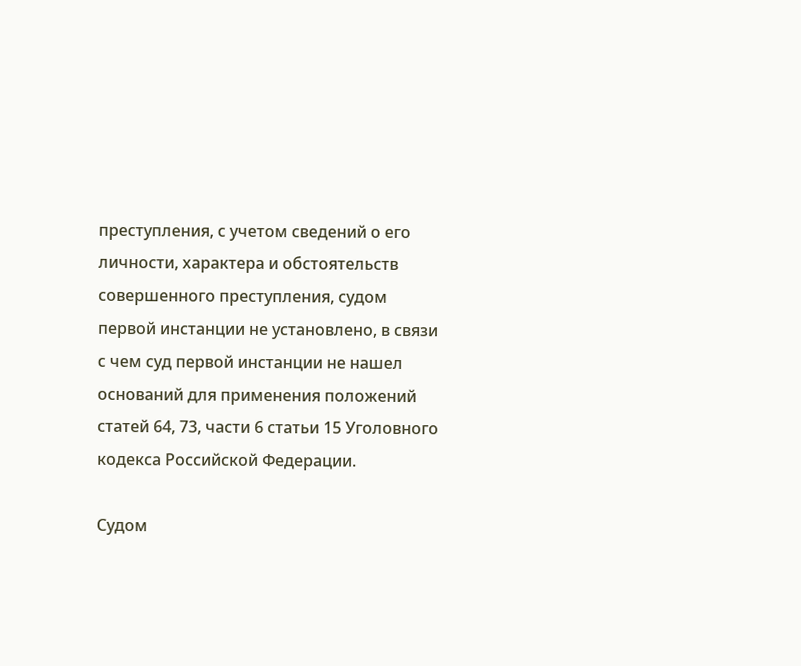преступления, с учетом сведений о его личности, характера и обстоятельств совершенного преступления, судом первой инстанции не установлено, в связи с чем суд первой инстанции не нашел оснований для применения положений статей 64, 73, части 6 статьи 15 Уголовного кодекса Российской Федерации.

Судом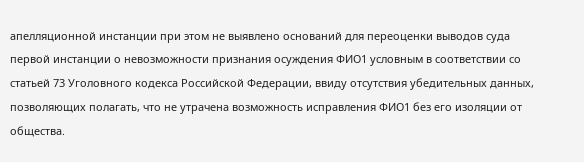апелляционной инстанции при этом не выявлено оснований для переоценки выводов суда первой инстанции о невозможности признания осуждения ФИО1 условным в соответствии со статьей 73 Уголовного кодекса Российской Федерации, ввиду отсутствия убедительных данных, позволяющих полагать, что не утрачена возможность исправления ФИО1 без его изоляции от общества.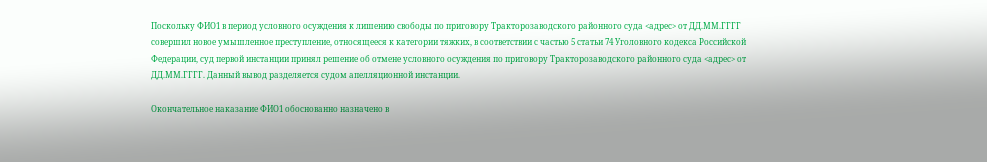Поскольку ФИО1 в период условного осуждения к лишению свободы по приговору Тракторозаводского районного суда <адрес> от ДД.ММ.ГГГГ совершил новое умышленное преступление, относящееся к категории тяжких, в соответствии с частью 5 статьи 74 Уголовного кодекса Российской Федерации, суд первой инстанции принял решение об отмене условного осуждения по приговору Тракторозаводского районного суда <адрес> от ДД.ММ.ГГГГ. Данный вывод разделяется судом апелляционной инстанции.

Окончательное наказание ФИО1 обоснованно назначено в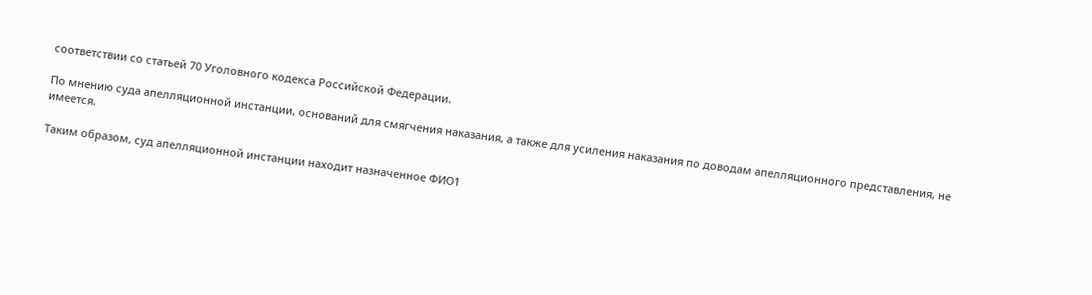соответствии со статьей 70 Уголовного кодекса Российской Федерации.

По мнению суда апелляционной инстанции, оснований для смягчения наказания, а также для усиления наказания по доводам апелляционного представления, не имеется.

Таким образом, суд апелляционной инстанции находит назначенное ФИО1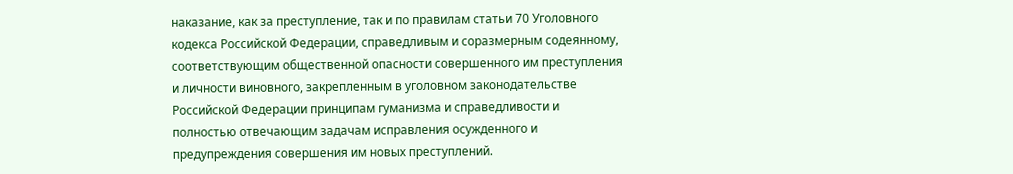наказание, как за преступление, так и по правилам статьи 70 Уголовного кодекса Российской Федерации, справедливым и соразмерным содеянному, соответствующим общественной опасности совершенного им преступления и личности виновного, закрепленным в уголовном законодательстве Российской Федерации принципам гуманизма и справедливости и полностью отвечающим задачам исправления осужденного и предупреждения совершения им новых преступлений.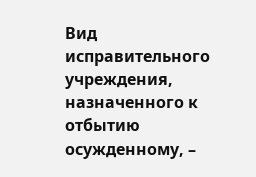Вид исправительного учреждения, назначенного к отбытию осужденному, –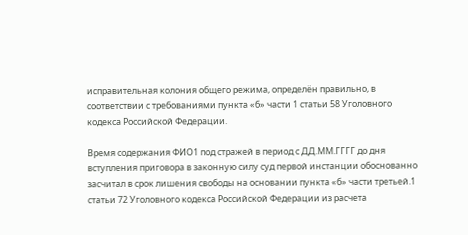исправительная колония общего режима, определён правильно, в соответствии с требованиями пункта «б» части 1 статьи 58 Уголовного кодекса Российской Федерации.

Время содержания ФИО1 под стражей в период с ДД.ММ.ГГГГ до дня вступления приговора в законную силу суд первой инстанции обоснованно засчитал в срок лишения свободы на основании пункта «б» части третьей.1 статьи 72 Уголовного кодекса Российской Федерации из расчета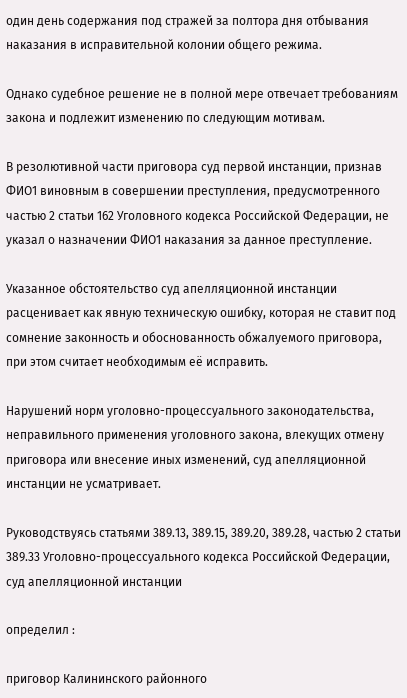один день содержания под стражей за полтора дня отбывания наказания в исправительной колонии общего режима.

Однако судебное решение не в полной мере отвечает требованиям закона и подлежит изменению по следующим мотивам.

В резолютивной части приговора суд первой инстанции, признав ФИО1 виновным в совершении преступления, предусмотренного частью 2 статьи 162 Уголовного кодекса Российской Федерации, не указал о назначении ФИО1 наказания за данное преступление.

Указанное обстоятельство суд апелляционной инстанции расценивает как явную техническую ошибку, которая не ставит под сомнение законность и обоснованность обжалуемого приговора, при этом считает необходимым её исправить.

Нарушений норм уголовно-процессуального законодательства, неправильного применения уголовного закона, влекущих отмену приговора или внесение иных изменений, суд апелляционной инстанции не усматривает.

Руководствуясь статьями 389.13, 389.15, 389.20, 389.28, частью 2 статьи 389.33 Уголовно-процессуального кодекса Российской Федерации, суд апелляционной инстанции

определил :

приговор Калининского районного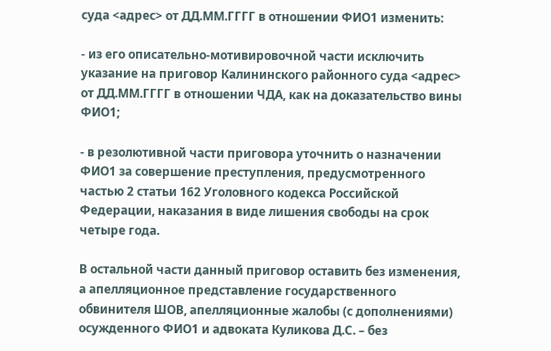суда <адрес> от ДД.ММ.ГГГГ в отношении ФИО1 изменить:

- из его описательно-мотивировочной части исключить указание на приговор Калининского районного суда <адрес> от ДД.ММ.ГГГГ в отношении ЧДА, как на доказательство вины ФИО1;

- в резолютивной части приговора уточнить о назначении ФИО1 за совершение преступления, предусмотренного частью 2 статьи 162 Уголовного кодекса Российской Федерации, наказания в виде лишения свободы на срок четыре года.

В остальной части данный приговор оставить без изменения, а апелляционное представление государственного обвинителя ШОВ, апелляционные жалобы (с дополнениями) осужденного ФИО1 и адвоката Куликова Д.С. – без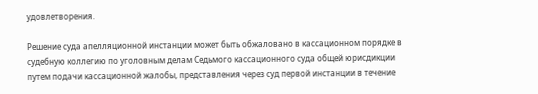удовлетворения.

Решение суда апелляционной инстанции может быть обжаловано в кассационном порядке в судебную коллегию по уголовным делам Седьмого кассационного суда общей юрисдикции путем подачи кассационной жалобы, представления через суд первой инстанции в течение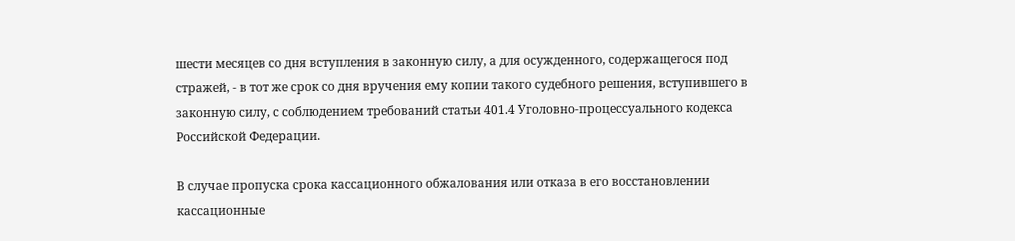шести месяцев со дня вступления в законную силу, а для осужденного, содержащегося под стражей, - в тот же срок со дня вручения ему копии такого судебного решения, вступившего в законную силу, с соблюдением требований статьи 401.4 Уголовно-процессуального кодекса Российской Федерации.

В случае пропуска срока кассационного обжалования или отказа в его восстановлении кассационные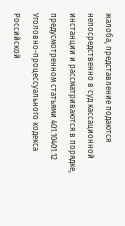жалоба, представление подаются непосредственно в суд кассационной инстанции и рассматриваются в порядке, предусмотренном статьями 401.10401.12 Уголовно-процессуального кодекса Российской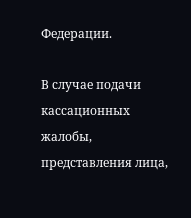Федерации.

В случае подачи кассационных жалобы, представления лица,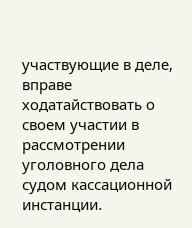участвующие в деле, вправе ходатайствовать о своем участии в рассмотрении уголовного дела судом кассационной инстанции.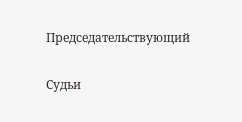Председательствующий

Судьи